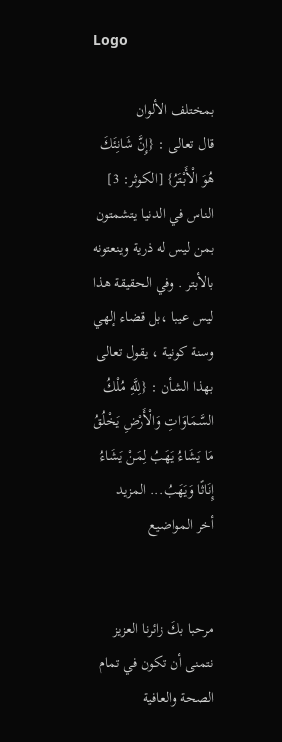Logo

بمختلف الألوان
قال تعالى : {إِنَّ شَانِئَكَ هُوَ الْأَبْتَرُ} [الكوثر: 3] الناس في الدنيا يتشمتون بمن ليس له ذرية وينعتونه بالأبتر . وفي الحقيقة هذا ليس عيبا ،بل قضاء إلهي وسنة كونية ، يقول تعالى بهذا الشأن : {لِلَّهِ مُلْكُ السَّمَاوَاتِ وَالْأَرْضِ يَخْلُقُ مَا يَشَاءُ يَهَبُ لِمَنْ يَشَاءُ إِنَاثًا وَيَهَبُ... المزيد
أخر المواضيع


مرحبا بكَ زائرنا العزيز
نتمنى أن تكون في تمام الصحة والعافية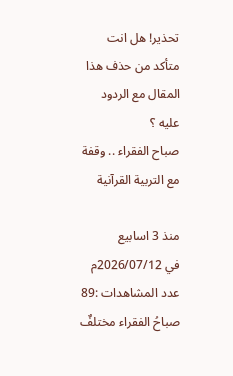تحذير! هل انت متأكد من حذف هذا المقال مع الردود عليه ؟
صباح الفقراء .. وقفة مع التربية القرآنية

منذ 3 اسابيع
في 2026/07/12م
عدد المشاهدات :89
صباحُ الفقراء مختلفٌ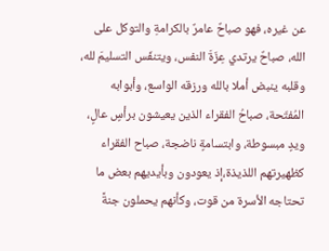عن غيره، فهو صباحٌ عامرٌ بالكرامةِ والتوكل علی الله، صباحٌ يرتدي عِزّةَ النفس، ويتنفّس التسليمَ لله، وقلبه ينبض أملا بالله ورزقه الواسع، وأبوابه المُفتّحة، صباحُ الفقراء الذين يعيشون برأسٍ عالٍ، ويدٍ مبسوطة، وابتسامةٍ ناضجة، صباح الفقراء كظهيرتهم اللذيذة،إذ يعودون وبأيديهم بعض ما تحتاجه الأسرة من قوت، وكأنهم يحملون جنةً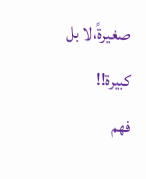صغيرةً،لا بل كبيرة!!
فهم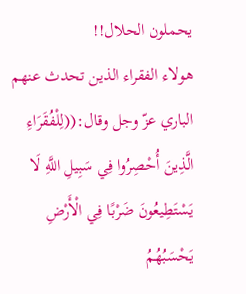يحملون الحلال!!
هولاء الفقراء الذين تحدث عنهم الباري عزّ وجل وقال:((لِلْفُقَرَاءِ الَّذِينَ أُحْصِرُوا فِي سَبِيلِ اللَّهِ لَا يَسْتَطِيعُونَ ضَرْبًا فِي الْأَرْضِ يَحْسَبُهُمُ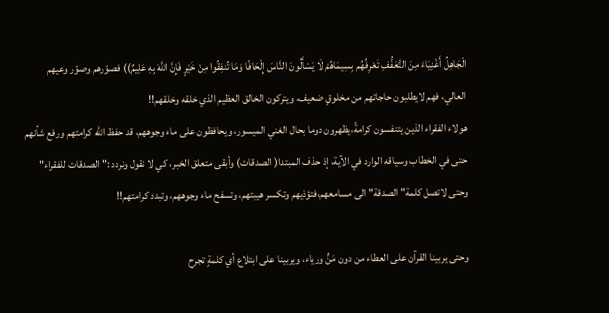الْجَاهِلُ أَغْنِيَاءَ مِنَ التَّعَفُّفِ تَعْرِفُهُم بِسِيمَاهُمْ لَا يَسْأَلُونَ النَّاسَ إِلْحَافًا وَمَا تُنفِقُوا مِنْ خَيْرٍ فَإِنَّ اللَّهَ بِهِ عَلِيمٌ)) فصوّرهم وصوّر وعيهم العالي، فهم لايطلبون حاجاتهم من مخلوقٍ ضعيف، ويتركون الخالق العظيم الذي خلقه وخلقهم!!
هولاء الفقراء الذين يتنفسون كرامةً،يظهرون دوما بحال الغني الميسور، ويحافظون علی ماء وجوههم، قد حفظ الله كرامتهم ورفع شأنهم حتی في الخطاب وسياقه الوارد في الآية، إذ حذف المبتدا( الصدقات) وأبقی متعلق الخبر، كي لا نقول ونردد :" الصدقات للفقراء" وحتی لاتصل كلمة" الصدقة" الی مسامعهم،فتؤذيهم وتكسر هيبتهم، وتسفح ماء وجوههم، وتبدد كرامتهم!!

وحتی يربينا القرآن علی العطاء من دون مَنٍّ ورياء، ويربينا علی ابتلاع أي كلمةٍ تجرح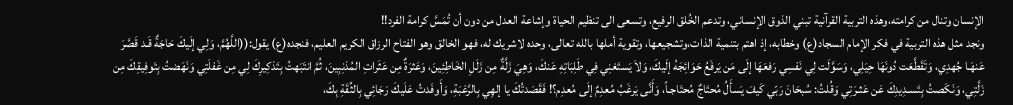الإنسان وتنال من كرامته،وهذه التربية القرآنية تبني الذوق الإنساني، وتدعم الخُلق الرفيع، وتسعی الی تنظيم الحياة وإشاعة العدل من دون أن تُمَسَّ كرامة الفرد!!
ونجد مثل هذه التربية في فكر الإمام السجاد(ع) وخطابه، إذ اهتم بتنمية الذات،وتشجيعها، وتقوية أملها بالله تعالی، وحده لاشريك له، فهو الخالق وهو الفتاح الرزاق الكريم العليم، فنجده(ع) يقول:((اللَّهُمَّ، وَلِي إلَيكَ حَاجَةٌ قَـد قَصَّرَ عَنهَـا جُهدِي، وَتَقَطَّعَت دُونَهَا حِيَلِي، وَسَوَّلَت لِي نَفسِي رَفعَهَا إلَى مَن يَرفَعُ حَوَائِجَهُ إلَيكَ، وَلاَ يَستَغنِي فِي طَلِبَاتِهِ عَنكَ، وَهِيَ زَلَّةٌ مِن زَلَلِ الخَاطِئِينَ، وَعَثرَةٌ مِن عَثَراتِ المُذنِبِينَ، ثُمَّ انتَبَهتُ بِتَذكِيرِكَ لِي مِن غَفلَتِي وَنَهَضتُ بِتَوفِيقِكَ مِن زَلَّتِي، وَنَكَصتُ بِتَسـدِيدِكَ عَن عَثـرَتِي وَقُلتُ: سُبحَانَ رَبّي كَيفَ يَسأَلُ مُحتَاجٌ مُحتَاجـاً، وَأَنَّى يَرغَبُ مُعدِمٌ إلَى مُعدِم؟! فَقَصَدتُكَ يا إلهِي بِالرَّغبَةِ، وَأَوفَدتُ عَلَيكَ رَجَائِي بِالثِّقَةِ بِكَ،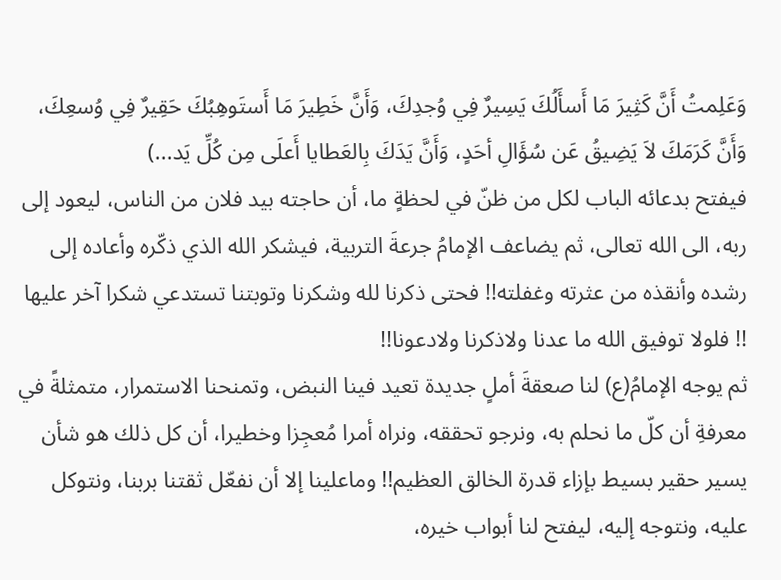وَعَلِمتُ أَنَّ كَثِيرَ مَا أَسأَلُكَ يَسِيرٌ فِي وُجدِكَ، وَأَنَّ خَطِيرَ مَا أَستَوهِبُكَ حَقِيرٌ فِي وُسعِكَ، وَأَنَّ كَرَمَكَ لاَ يَضِيقُ عَن سُؤَالِ أحَدٍ، وَأَنَّ يَدَكَ بِالعَطايا أَعلَى مِن كُلِّ يَد...)
فيفتح بدعائه الباب لكل من ظنّ في لحظةٍ ما، أن حاجته بيد فلان من الناس، ليعود إلی ربه، الی الله تعالی، ثم يضاعف الإمامُ جرعةَ التربية، فيشكر الله الذي ذكّره وأعاده إلی رشده وأنقذه من عثرته وغفلته!! فحتی ذكرنا لله وشكرنا وتوبتنا تستدعي شكرا آخر عليها !! فلولا توفيق الله ما عدنا ولاذكرنا ولادعونا!!
ثم يوجه الإمامُ(ع) لنا صعقةَ أملٍ جديدة تعيد فينا النبض، وتمنحنا الاستمرار، متمثلةً في معرفةِ أن كلّ ما نحلم به، ونرجو تحققه، ونراه أمرا مُعجِزا وخطيرا، أن كل ذلك هو شأن يسير حقير بسيط بإزاء قدرة الخالق العظيم!! وماعلينا إلا أن نفعّل ثقتنا بربنا، ونتوكل عليه، ونتوجه إليه، ليفتح لنا أبواب خيره،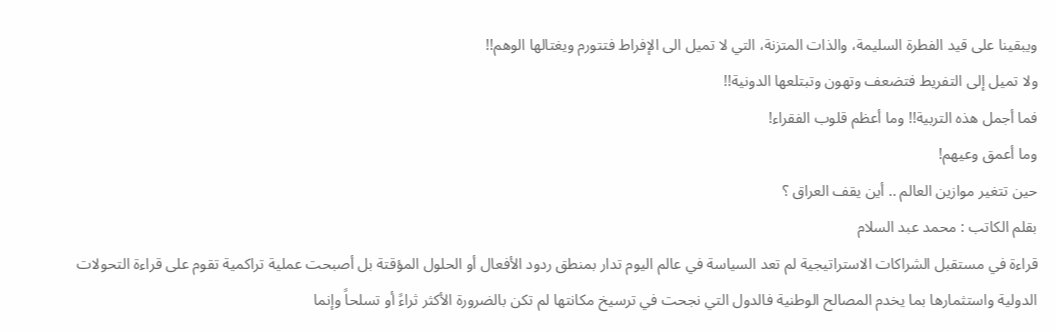ويبقينا علی قيد الفطرة السليمة، والذات المتزنة، التي لا تميل الی الإفراط فتتورم ويغتالها الوهم!!
ولا تميل إلی التفريط فتضعف وتهون وتبتلعها الدونية!!
فما أجمل هذه التربية!! وما أعظم قلوب الفقراء!
وما أعمق وعيهم!
حين تتغير موازين العالم .. أين يقف العراق ؟
بقلم الكاتب : محمد عبد السلام
قراءة في مستقبل الشراكات الاستراتيجية لم تعد السياسة في عالم اليوم تدار بمنطق ردود الأفعال أو الحلول المؤقتة بل أصبحت عملية تراكمية تقوم على قراءة التحولات الدولية واستثمارها بما يخدم المصالح الوطنية فالدول التي نجحت في ترسيخ مكانتها لم تكن بالضرورة الأكثر ثراءً أو تسلحاً وإنما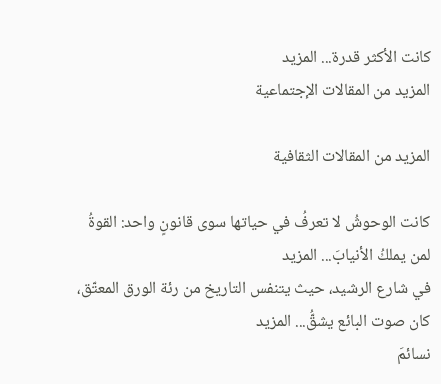كانت الأكثر قدرة... المزيد
المزيد من المقالات الإجتماعية

المزيد من المقالات الثقافية

كانت الوحوشُ لا تعرفُ في حياتها سوى قانونٍ واحد: القوةُ لمن يملكُ الأنيابَ... المزيد
في شارع الرشيد، حيث يتنفس التاريخ من رئة الورق المعتّق، كان صوت البائع يشقُّ... المزيد
نسائمَ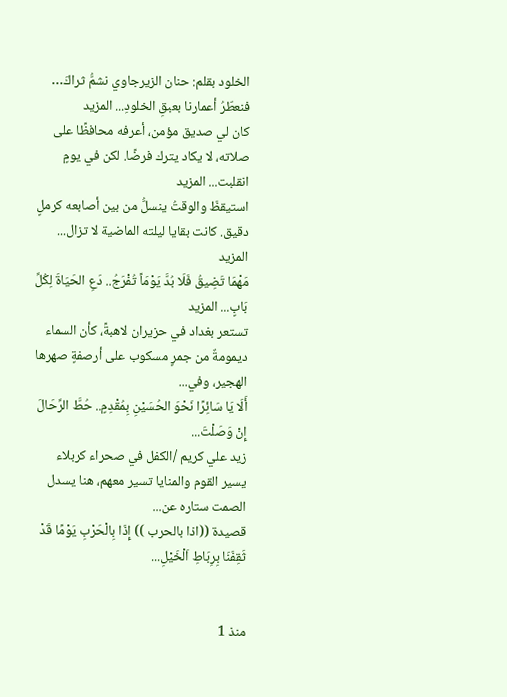الخلود بقلم: حنان الزيرجاوي نشمُّ ثراكَ… فنعطّرُ أعمارنا بعبقِ الخلودِ... المزيد
كان لي صديق مؤمن، أعرفه محافظًا على صلاته، لا يكاد يترك فرضًا. لكن في يومٍ انقلبت... المزيد
استيقظَ والوقتُ ينسلُّ من بين أصابعه كرملٍ دقيق. كانت بقايا ليلته الماضية لا تزال... المزيد
مَهْمَا تَضِيقُ فَلَا بُدَّ يَوْمَاً تُفْرَجُ.. دَعِ الحَيَاةَ لِكُلِّ بَابٍ... المزيد
تستعر بغداد في حزيران لاهبةً، كأن السماء ديمومةٌ من جمرٍ مسكوب على أرصفةٍ صهرها الهجير، وفي...
أَلَا يَا سَائِرًا نَحْوَ الحُسَيْنِ بِمُقْدِمٍ.. حُطَّ الرِّحَالَ إِنْ وَصَلْتَ...
زيد علي كريم /الكفل في صحراء كربلاء يسير القوم والمنايا تسير معهم، هنا يسدل الصمت ستاره عن...
قصيدة ((اذا بالحرب )) إِذَا بِالْحَرْبِ يَوْمًا قَدْ ثَقِفَنَا بِرِبَاطِ اَلْخَيْلِ...


منذ 1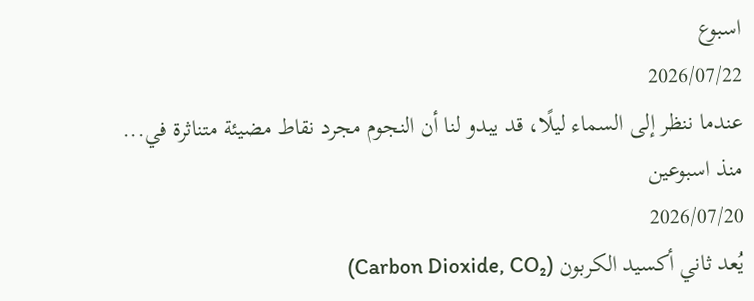اسبوع
2026/07/22
عندما ننظر إلى السماء ليلًا، قد يبدو لنا أن النجوم مجرد نقاط مضيئة متناثرة في...
منذ اسبوعين
2026/07/20
يُعد ثاني أكسيد الكربون (Carbon Dioxide, CO₂)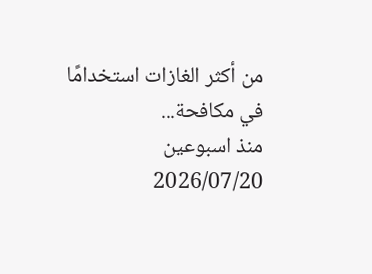من أكثر الغازات استخدامًا في مكافحة...
منذ اسبوعين
2026/07/20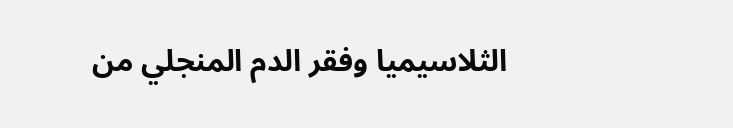الثلاسيميا وفقر الدم المنجلي من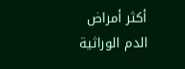أكثر أمراض الدم الوراثية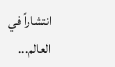انتشاراً في العالم...